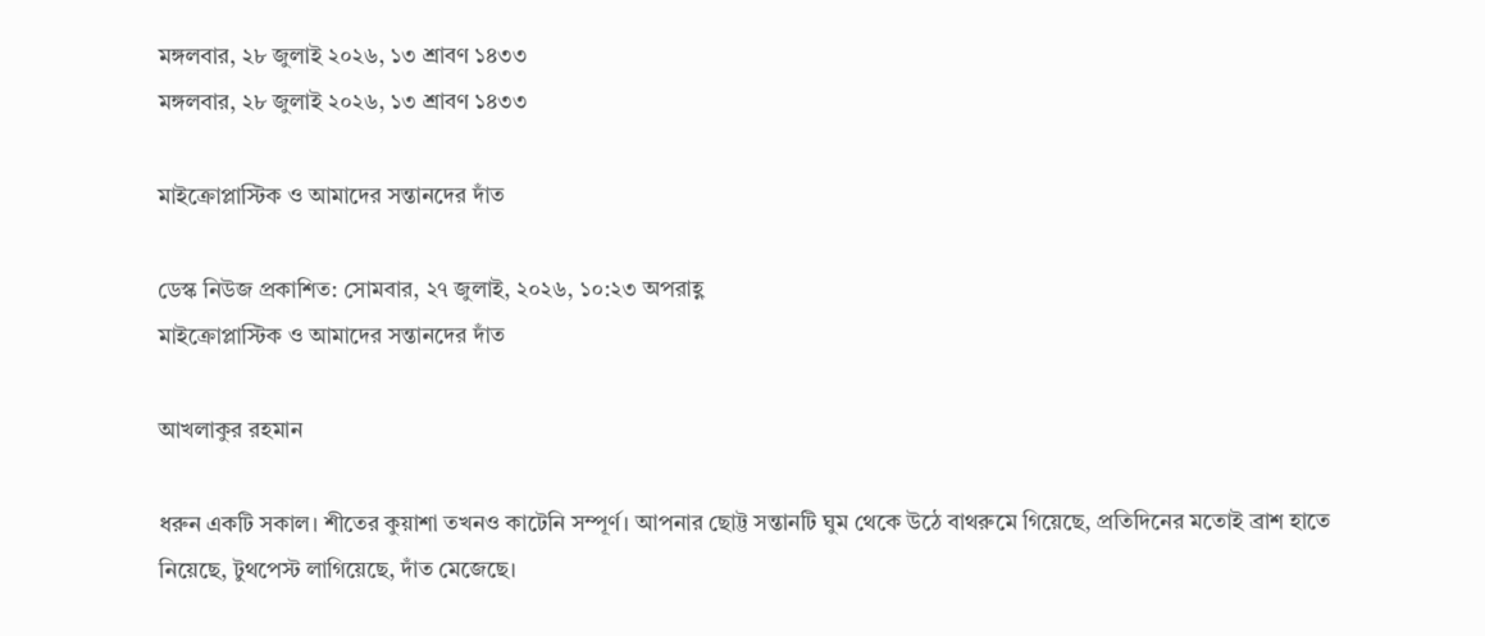মঙ্গলবার, ২৮ জুলাই ২০২৬, ১৩ শ্রাবণ ১৪৩৩
মঙ্গলবার, ২৮ জুলাই ২০২৬, ১৩ শ্রাবণ ১৪৩৩

মাইক্রোপ্লাস্টিক ও আমাদের সন্তানদের দাঁত

ডেস্ক নিউজ প্রকাশিত: সোমবার, ২৭ জুলাই, ২০২৬, ১০:২৩ অপরাহ্ণ
মাইক্রোপ্লাস্টিক ও আমাদের সন্তানদের দাঁত

আখলাকুর রহমান

ধরুন একটি সকাল। শীতের কুয়াশা তখনও কাটেনি সম্পূর্ণ। আপনার ছোট্ট সন্তানটি ঘুম থেকে উঠে বাথরুমে গিয়েছে, প্রতিদিনের মতোই ব্রাশ হাতে নিয়েছে, টুথপেস্ট লাগিয়েছে, দাঁত মেজেছে।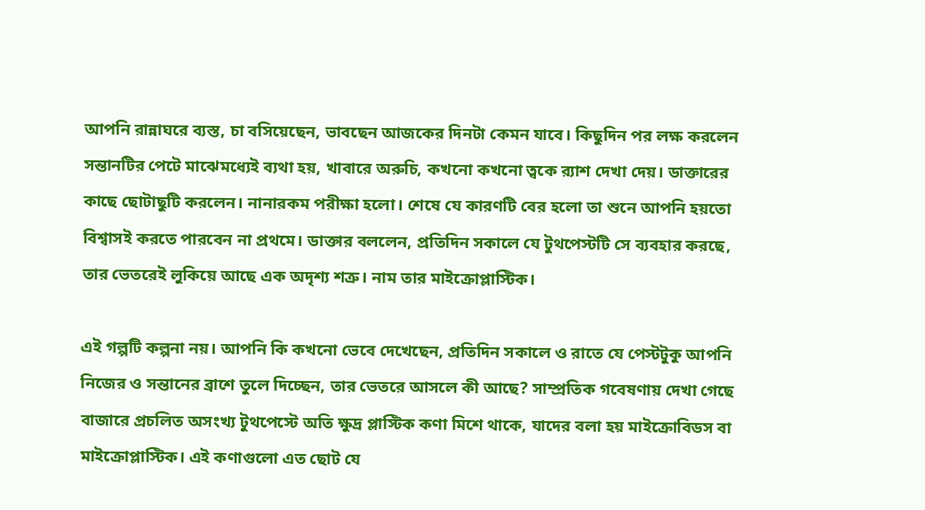আপনি রান্নাঘরে ব্যস্ত, চা বসিয়েছেন, ভাবছেন আজকের দিনটা কেমন যাবে। কিছুদিন পর লক্ষ করলেন সন্তানটির পেটে মাঝেমধ্যেই ব্যথা হয়, খাবারে অরুচি, কখনো কখনো ত্বকে র‌্যাশ দেখা দেয়। ডাক্তারের কাছে ছোটাছুটি করলেন। নানারকম পরীক্ষা হলো। শেষে যে কারণটি বের হলো তা শুনে আপনি হয়তো বিশ্বাসই করতে পারবেন না প্রথমে। ডাক্তার বললেন, প্রতিদিন সকালে যে টুথপেস্টটি সে ব্যবহার করছে, তার ভেতরেই লুকিয়ে আছে এক অদৃশ্য শত্রু। নাম তার মাইক্রোপ্লাস্টিক।

এই গল্পটি কল্পনা নয়। আপনি কি কখনো ভেবে দেখেছেন, প্রতিদিন সকালে ও রাতে যে পেস্টটুকু আপনি নিজের ও সন্তানের ব্রাশে তুলে দিচ্ছেন, তার ভেতরে আসলে কী আছে? সাম্প্রতিক গবেষণায় দেখা গেছে বাজারে প্রচলিত অসংখ্য টুথপেস্টে অতি ক্ষুদ্র প্লাস্টিক কণা মিশে থাকে, যাদের বলা হয় মাইক্রোবিডস বা মাইক্রোপ্লাস্টিক। এই কণাগুলো এত ছোট যে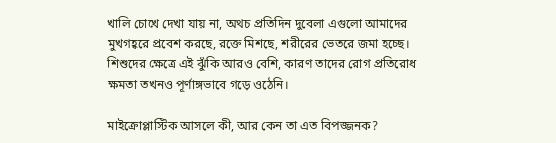খালি চোখে দেখা যায় না, অথচ প্রতিদিন দুবেলা এগুলো আমাদের মুখগহ্বরে প্রবেশ করছে, রক্তে মিশছে, শরীরের ভেতরে জমা হচ্ছে। শিশুদের ক্ষেত্রে এই ঝুঁকি আরও বেশি, কারণ তাদের রোগ প্রতিরোধ ক্ষমতা তখনও পূর্ণাঙ্গভাবে গড়ে ওঠেনি।

মাইক্রোপ্লাস্টিক আসলে কী, আর কেন তা এত বিপজ্জনক?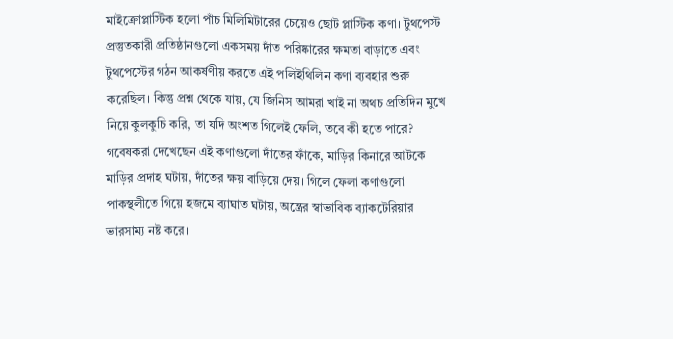মাইক্রোপ্লাস্টিক হলো পাঁচ মিলিমিটারের চেয়েও ছোট প্লাস্টিক কণা। টুথপেস্ট প্রস্তুতকারী প্রতিষ্ঠানগুলো একসময় দাঁত পরিষ্কারের ক্ষমতা বাড়াতে এবং টুথপেস্টের গঠন আকর্ষণীয় করতে এই পলিইথিলিন কণা ব্যবহার শুরু করেছিল। কিন্তু প্রশ্ন থেকে যায়, যে জিনিস আমরা খাই না অথচ প্রতিদিন মুখে নিয়ে কুলকুচি করি, তা যদি অংশত গিলেই ফেলি, তবে কী হতে পারে? গবেষকরা দেখেছেন এই কণাগুলো দাঁতের ফাঁকে, মাড়ির কিনারে আটকে মাড়ির প্রদাহ ঘটায়, দাঁতের ক্ষয় বাড়িয়ে দেয়। গিলে ফেলা কণাগুলো পাকস্থলীতে গিয়ে হজমে ব্যাঘাত ঘটায়, অন্ত্রের স্বাভাবিক ব্যাকটেরিয়ার ভারসাম্য নষ্ট করে।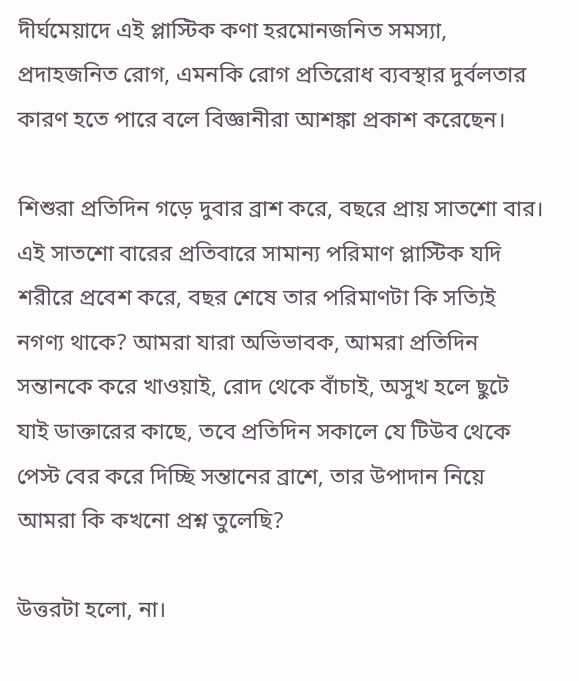দীর্ঘমেয়াদে এই প্লাস্টিক কণা হরমোনজনিত সমস্যা, প্রদাহজনিত রোগ, এমনকি রোগ প্রতিরোধ ব্যবস্থার দুর্বলতার কারণ হতে পারে বলে বিজ্ঞানীরা আশঙ্কা প্রকাশ করেছেন।

শিশুরা প্রতিদিন গড়ে দুবার ব্রাশ করে, বছরে প্রায় সাতশো বার। এই সাতশো বারের প্রতিবারে সামান্য পরিমাণ প্লাস্টিক যদি শরীরে প্রবেশ করে, বছর শেষে তার পরিমাণটা কি সত্যিই নগণ্য থাকে? আমরা যারা অভিভাবক, আমরা প্রতিদিন সন্তানকে করে খাওয়াই, রোদ থেকে বাঁচাই, অসুখ হলে ছুটে যাই ডাক্তারের কাছে, তবে প্রতিদিন সকালে যে টিউব থেকে পেস্ট বের করে দিচ্ছি সন্তানের ব্রাশে, তার উপাদান নিয়ে আমরা কি কখনো প্রশ্ন তুলেছি?

উত্তরটা হলো, না।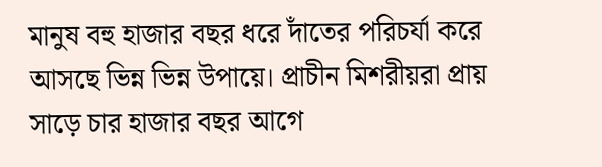মানুষ বহু হাজার বছর ধরে দাঁতের পরিচর্যা করে আসছে ভিন্ন ভিন্ন উপায়ে। প্রাচীন মিশরীয়রা প্রায় সাড়ে চার হাজার বছর আগে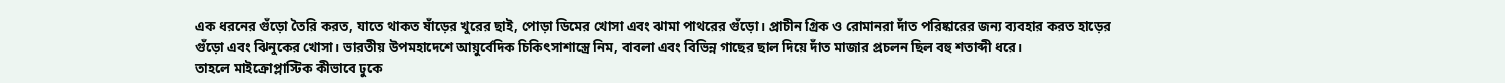এক ধরনের গুঁড়ো তৈরি করত, যাতে থাকত ষাঁড়ের খুরের ছাই, পোড়া ডিমের খোসা এবং ঝামা পাথরের গুঁড়ো। প্রাচীন গ্রিক ও রোমানরা দাঁত পরিষ্কারের জন্য ব্যবহার করত হাড়ের গুঁড়ো এবং ঝিনুকের খোসা। ভারতীয় উপমহাদেশে আয়ুর্বেদিক চিকিৎসাশাস্ত্রে নিম, বাবলা এবং বিভিন্ন গাছের ছাল দিয়ে দাঁত মাজার প্রচলন ছিল বহু শতাব্দী ধরে।
তাহলে মাইক্রোপ্লাস্টিক কীভাবে ঢুকে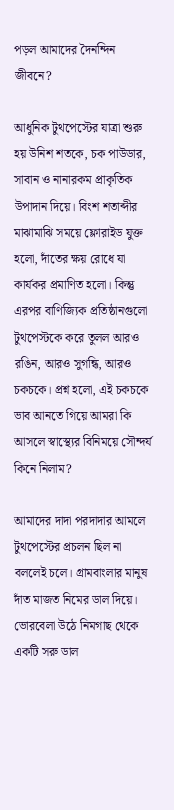পড়ল আমাদের দৈনন্দিন জীবনে?

আধুনিক টুথপেস্টের যাত্রা শুরু হয় উনিশ শতকে, চক পাউডার, সাবান ও নানারকম প্রাকৃতিক উপাদান দিয়ে। বিংশ শতাব্দীর মাঝামাঝি সময়ে ফ্লোরাইড যুক্ত হলো, দাঁতের ক্ষয় রোধে যা কার্যকর প্রমাণিত হলো। কিন্তু এরপর বাণিজ্যিক প্রতিষ্ঠানগুলো টুথপেস্টকে করে তুলল আরও রঙিন, আরও সুগন্ধি, আরও চকচকে। প্রশ্ন হলো, এই চকচকে ভাব আনতে গিয়ে আমরা কি আসলে স্বাস্থ্যের বিনিময়ে সৌন্দর্য কিনে নিলাম?

আমাদের দাদা পরদাদার আমলে টুথপেস্টের প্রচলন ছিল না বললেই চলে। গ্রামবাংলার মানুষ দাঁত মাজত নিমের ডাল দিয়ে। ভোরবেলা উঠে নিমগাছ থেকে একটি সরু ডাল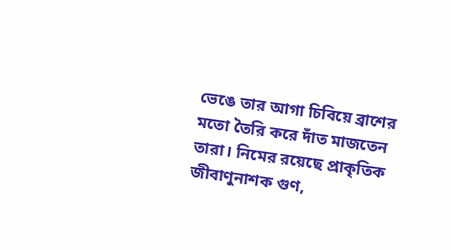ভেঙে তার আগা চিবিয়ে ব্রাশের মতো তৈরি করে দাঁত মাজতেন তারা। নিমের রয়েছে প্রাকৃতিক জীবাণুনাশক গুণ,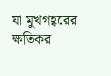যা মুখগহ্বরের ক্ষতিকর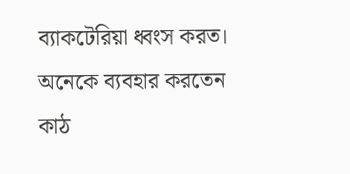ব্যাকটেরিয়া ধ্বংস করত। অনেকে ব্যবহার করতেন কাঠ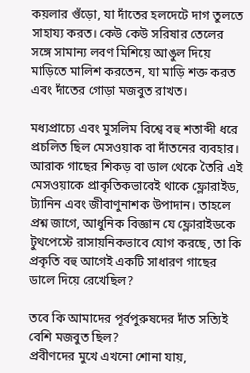কয়লার গুঁড়ো, যা দাঁতের হলদেটে দাগ তুলতে সাহায্য করত। কেউ কেউ সরিষার তেলের সঙ্গে সামান্য লবণ মিশিয়ে আঙুল দিয়ে মাড়িতে মালিশ করতেন, যা মাড়ি শক্ত করত এবং দাঁতের গোড়া মজবুত রাখত।

মধ্যপ্রাচ্যে এবং মুসলিম বিশ্বে বহু শতাব্দী ধরে প্রচলিত ছিল মেসওয়াক বা দাঁতনের ব্যবহার। আরাক গাছের শিকড় বা ডাল থেকে তৈরি এই মেসওয়াকে প্রাকৃতিকভাবেই থাকে ফ্লোরাইড, ট্যানিন এবং জীবাণুনাশক উপাদান। তাহলে প্রশ্ন জাগে, আধুনিক বিজ্ঞান যে ফ্লোরাইডকে টুথপেস্টে রাসায়নিকভাবে যোগ করছে, তা কি প্রকৃতি বহু আগেই একটি সাধারণ গাছের ডালে দিয়ে রেখেছিল?

তবে কি আমাদের পূর্বপুরুষদের দাঁত সত্যিই বেশি মজবুত ছিল?
প্রবীণদের মুখে এখনো শোনা যায়,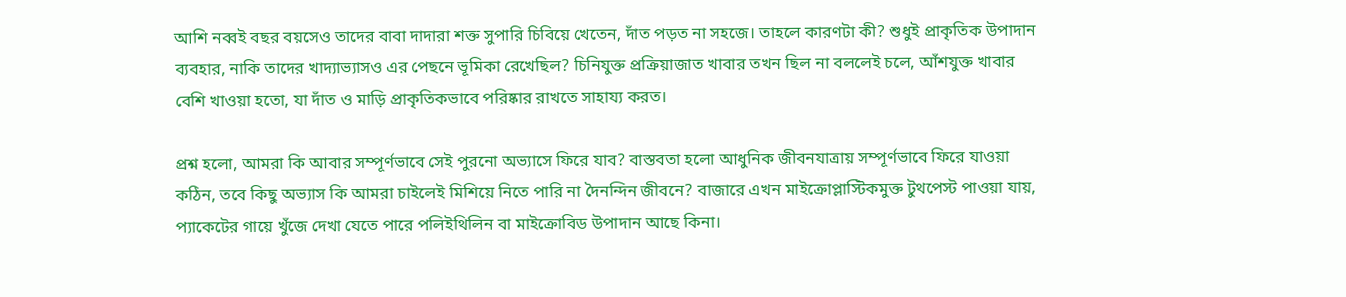আশি নব্বই বছর বয়সেও তাদের বাবা দাদারা শক্ত সুপারি চিবিয়ে খেতেন, দাঁত পড়ত না সহজে। তাহলে কারণটা কী? শুধুই প্রাকৃতিক উপাদান ব্যবহার, নাকি তাদের খাদ্যাভ্যাসও এর পেছনে ভূমিকা রেখেছিল? চিনিযুক্ত প্রক্রিয়াজাত খাবার তখন ছিল না বললেই চলে, আঁশযুক্ত খাবার বেশি খাওয়া হতো, যা দাঁত ও মাড়ি প্রাকৃতিকভাবে পরিষ্কার রাখতে সাহায্য করত।

প্রশ্ন হলো, আমরা কি আবার সম্পূর্ণভাবে সেই পুরনো অভ্যাসে ফিরে যাব? বাস্তবতা হলো আধুনিক জীবনযাত্রায় সম্পূর্ণভাবে ফিরে যাওয়া কঠিন, তবে কিছু অভ্যাস কি আমরা চাইলেই মিশিয়ে নিতে পারি না দৈনন্দিন জীবনে? বাজারে এখন মাইক্রোপ্লাস্টিকমুক্ত টুথপেস্ট পাওয়া যায়, প্যাকেটের গায়ে খুঁজে দেখা যেতে পারে পলিইথিলিন বা মাইক্রোবিড উপাদান আছে কিনা।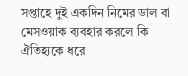সপ্তাহে দুই একদিন নিমের ডাল বা মেসওয়াক ব্যবহার করলে কি ঐতিহ্যকে ধরে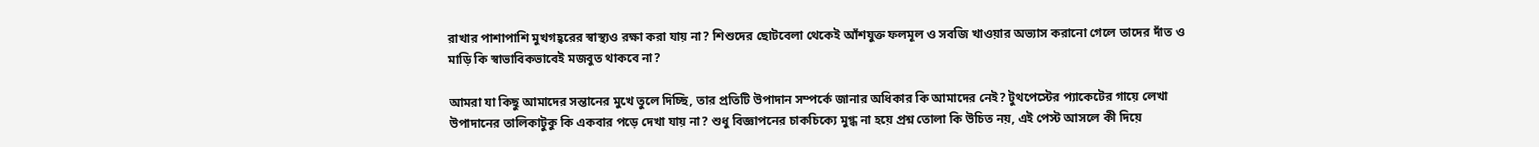রাখার পাশাপাশি মুখগহ্বরের স্বাস্থ্যও রক্ষা করা যায় না? শিশুদের ছোটবেলা থেকেই আঁশযুক্ত ফলমূল ও সবজি খাওয়ার অভ্যাস করানো গেলে তাদের দাঁত ও মাড়ি কি স্বাভাবিকভাবেই মজবুত থাকবে না?

আমরা যা কিছু আমাদের সন্তানের মুখে তুলে দিচ্ছি, তার প্রতিটি উপাদান সম্পর্কে জানার অধিকার কি আমাদের নেই? টুথপেস্টের প্যাকেটের গায়ে লেখা উপাদানের তালিকাটুকু কি একবার পড়ে দেখা যায় না? শুধু বিজ্ঞাপনের চাকচিক্যে মুগ্ধ না হয়ে প্রশ্ন তোলা কি উচিত নয়, এই পেস্ট আসলে কী দিয়ে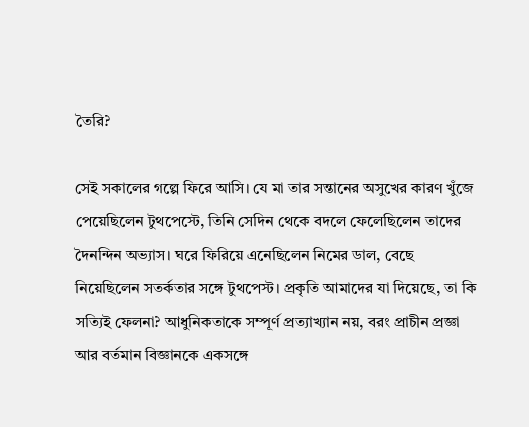তৈরি?

সেই সকালের গল্পে ফিরে আসি। যে মা তার সন্তানের অসুখের কারণ খুঁজে পেয়েছিলেন টুথপেস্টে, তিনি সেদিন থেকে বদলে ফেলেছিলেন তাদের দৈনন্দিন অভ্যাস। ঘরে ফিরিয়ে এনেছিলেন নিমের ডাল, বেছে নিয়েছিলেন সতর্কতার সঙ্গে টুথপেস্ট। প্রকৃতি আমাদের যা দিয়েছে, তা কি সত্যিই ফেলনা? আধুনিকতাকে সম্পূর্ণ প্রত্যাখ্যান নয়, বরং প্রাচীন প্রজ্ঞা আর বর্তমান বিজ্ঞানকে একসঙ্গে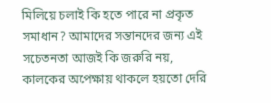মিলিয়ে চলাই কি হতে পারে না প্রকৃত সমাধান? আমাদের সন্তানদের জন্য এই সচেতনতা আজই কি জরুরি নয়, কালকের অপেক্ষায় থাকলে হয়তো দেরি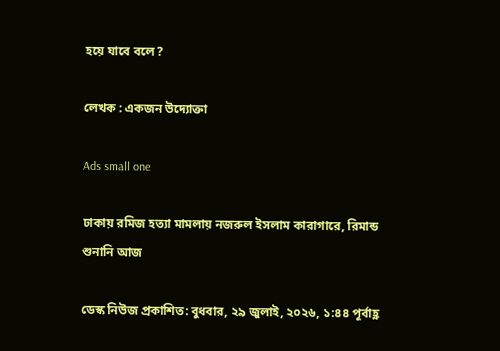হয়ে যাবে বলে?

লেখক : একজন উদ্যোক্তা

Ads small one

ঢাকায় রমিজ হত্যা মামলায় নজরুল ইসলাম কারাগারে, রিমান্ড শুনানি আজ

ডেস্ক নিউজ প্রকাশিত: বুধবার, ২৯ জুলাই, ২০২৬, ১:৪৪ পূর্বাহ্ণ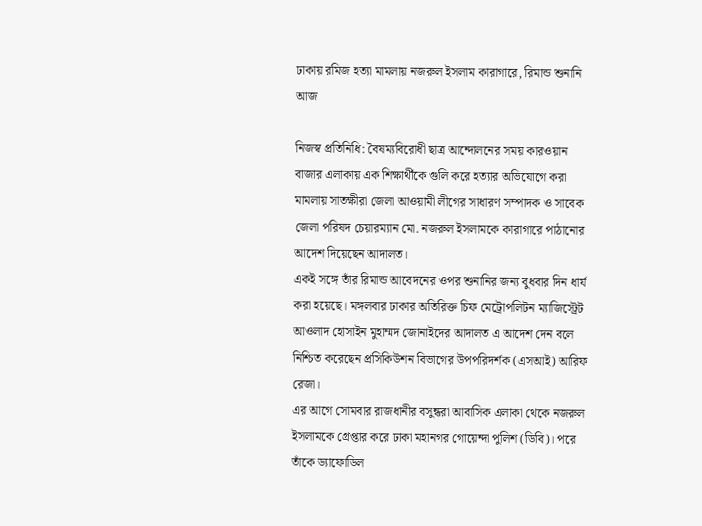ঢাকায় রমিজ হত্যা মামলায় নজরুল ইসলাম কারাগারে, রিমান্ড শুনানি আজ

নিজস্ব প্রতিনিধি: বৈষম্যবিরোধী ছাত্র আন্দোলনের সময় কারওয়ান বাজার এলাকায় এক শিক্ষার্থীকে গুলি করে হত্যার অভিযোগে করা মামলায় সাতক্ষীরা জেলা আওয়ামী লীগের সাধারণ সম্পাদক ও সাবেক জেলা পরিষদ চেয়ারম্যান মো. নজরুল ইসলামকে কারাগারে পাঠানোর আদেশ দিয়েছেন আদালত।
একই সঙ্গে তাঁর রিমান্ড আবেদনের ওপর শুনানির জন্য বুধবার দিন ধার্য করা হয়েছে। মঙ্গলবার ঢাকার অতিরিক্ত চিফ মেট্রোপলিটন ম্যাজিস্ট্রেট আওলাদ হোসাইন মুহাম্মদ জোনাইদের আদালত এ আদেশ দেন বলে নিশ্চিত করেছেন প্রসিকিউশন বিভাগের উপপরিদর্শক (এসআই) আরিফ রেজা।
এর আগে সোমবার রাজধানীর বসুন্ধরা আবাসিক এলাকা থেকে নজরুল ইসলামকে গ্রেপ্তার করে ঢাকা মহানগর গোয়েন্দা পুলিশ (ডিবি)। পরে তাঁকে ড্যাফোডিল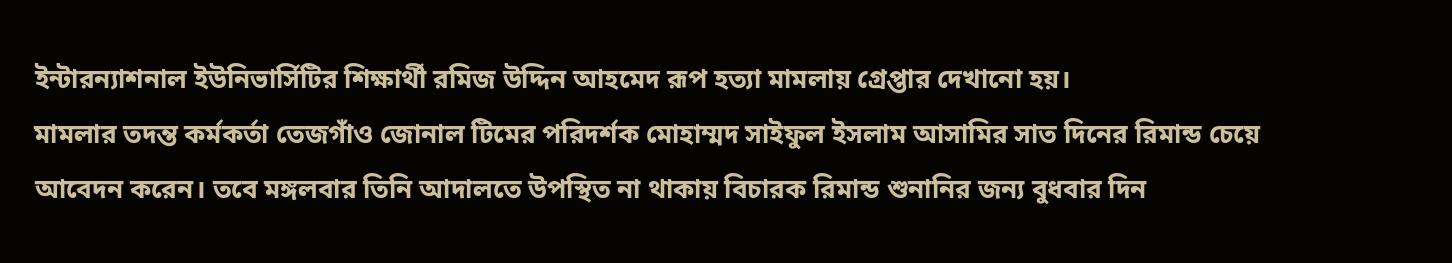ইন্টারন্যাশনাল ইউনিভার্সিটির শিক্ষার্থী রমিজ উদ্দিন আহমেদ রূপ হত্যা মামলায় গ্রেপ্তার দেখানো হয়।
মামলার তদন্ত কর্মকর্তা তেজগাঁও জোনাল টিমের পরিদর্শক মোহাম্মদ সাইফুল ইসলাম আসামির সাত দিনের রিমান্ড চেয়ে আবেদন করেন। তবে মঙ্গলবার তিনি আদালতে উপস্থিত না থাকায় বিচারক রিমান্ড শুনানির জন্য বুধবার দিন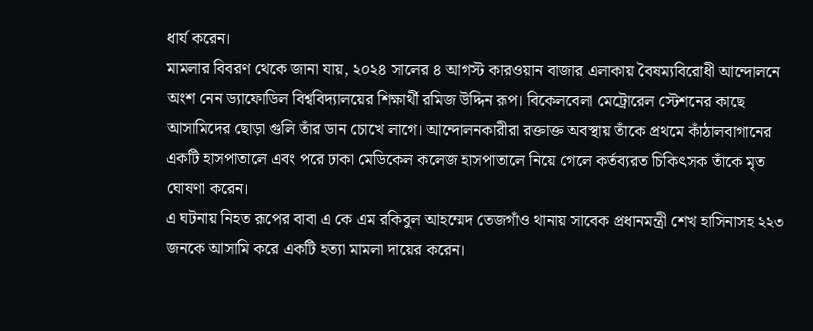ধার্য করেন।
মামলার বিবরণ থেকে জানা যায়, ২০২৪ সালের ৪ আগস্ট কারওয়ান বাজার এলাকায় বৈষম্যবিরোধী আন্দোলনে অংশ নেন ড্যাফোডিল বিশ্ববিদ্যালয়ের শিক্ষার্থী রমিজ উদ্দিন রূপ। বিকেলবেলা মেট্রোরেল স্টেশনের কাছে আসামিদের ছোড়া গুলি তাঁর ডান চোখে লাগে। আন্দোলনকারীরা রক্তাক্ত অবস্থায় তাঁকে প্রথমে কাঁঠালবাগানের একটি হাসপাতালে এবং পরে ঢাকা মেডিকেল কলেজ হাসপাতালে নিয়ে গেলে কর্তব্যরত চিকিৎসক তাঁকে মৃত ঘোষণা করেন।
এ ঘটনায় নিহত রূপের বাবা এ কে এম রকিবুল আহম্মেদ তেজগাঁও থানায় সাবেক প্রধানমন্ত্রী শেখ হাসিনাসহ ২২৩ জনকে আসামি করে একটি হত্যা মামলা দায়ের করেন।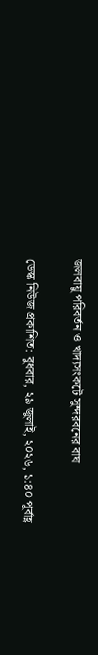জলবায়ু পরিবর্তন ও খাদ্যসংকটে সুন্দরবনের বাঘ

ডেস্ক নিউজ প্রকাশিত: বুধবার, ২৯ জুলাই, ২০২৬, ১:৪০ পূর্বাহ্ণ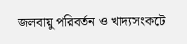জলবায়ু পরিবর্তন ও খাদ্যসংকটে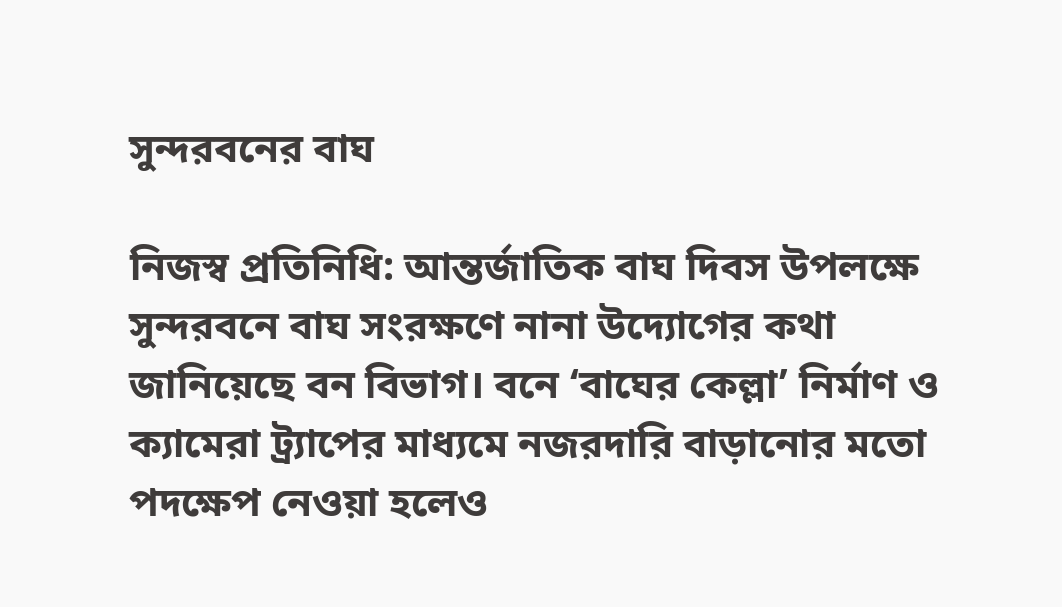সুন্দরবনের বাঘ

নিজস্ব প্রতিনিধি: আন্তর্জাতিক বাঘ দিবস উপলক্ষে সুন্দরবনে বাঘ সংরক্ষণে নানা উদ্যোগের কথা জানিয়েছে বন বিভাগ। বনে ‘বাঘের কেল্লা’ নির্মাণ ও ক্যামেরা ট্র্যাপের মাধ্যমে নজরদারি বাড়ানোর মতো পদক্ষেপ নেওয়া হলেও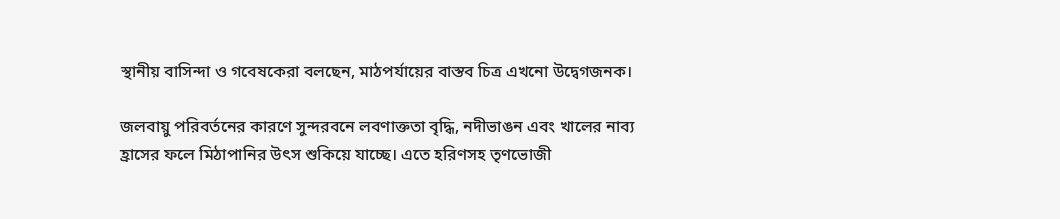স্থানীয় বাসিন্দা ও গবেষকেরা বলছেন, মাঠপর্যায়ের বাস্তব চিত্র এখনো উদ্বেগজনক।

জলবায়ু পরিবর্তনের কারণে সুন্দরবনে লবণাক্ততা বৃদ্ধি, নদীভাঙন এবং খালের নাব্য হ্রাসের ফলে মিঠাপানির উৎস শুকিয়ে যাচ্ছে। এতে হরিণসহ তৃণভোজী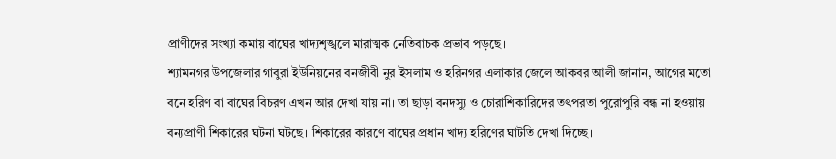প্রাণীদের সংখ্যা কমায় বাঘের খাদ্যশৃঙ্খলে মারাত্মক নেতিবাচক প্রভাব পড়ছে।
শ্যামনগর উপজেলার গাবুরা ইউনিয়নের বনজীবী নুর ইসলাম ও হরিনগর এলাকার জেলে আকবর আলী জানান, আগের মতো বনে হরিণ বা বাঘের বিচরণ এখন আর দেখা যায় না। তা ছাড়া বনদস্যু ও চোরাশিকারিদের তৎপরতা পুরোপুরি বন্ধ না হওয়ায় বন্যপ্রাণী শিকারের ঘটনা ঘটছে। শিকারের কারণে বাঘের প্রধান খাদ্য হরিণের ঘাটতি দেখা দিচ্ছে।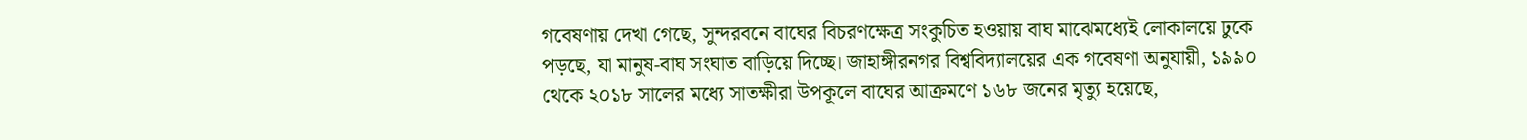গবেষণায় দেখা গেছে, সুন্দরবনে বাঘের বিচরণক্ষেত্র সংকুচিত হওয়ায় বাঘ মাঝেমধ্যেই লোকালয়ে ঢুকে পড়ছে, যা মানুষ-বাঘ সংঘাত বাড়িয়ে দিচ্ছে। জাহাঙ্গীরনগর বিশ্ববিদ্যালয়ের এক গবেষণা অনুযায়ী, ১৯৯০ থেকে ২০১৮ সালের মধ্যে সাতক্ষীরা উপকূলে বাঘের আক্রমণে ১৬৮ জনের মৃত্যু হয়েছে,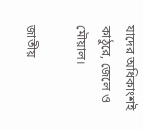যাদের অধিকাংশই কাঠুরে, জেলে ও মৌয়াল।

জাতীয়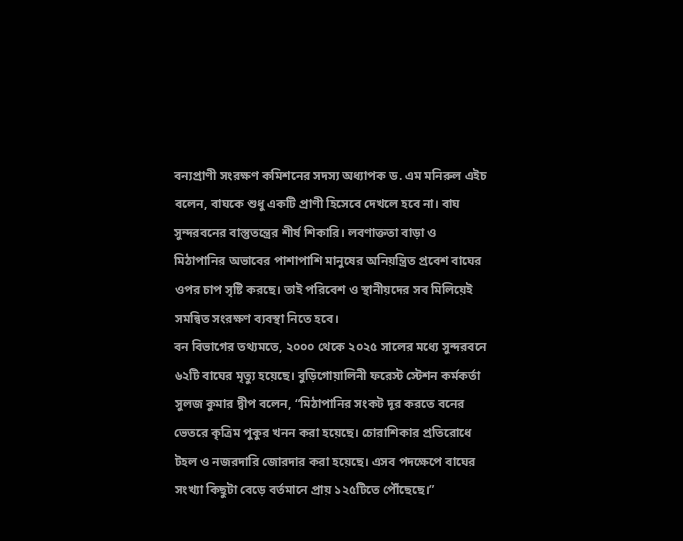বন্যপ্রাণী সংরক্ষণ কমিশনের সদস্য অধ্যাপক ড. এম মনিরুল এইচ বলেন, বাঘকে শুধু একটি প্রাণী হিসেবে দেখলে হবে না। বাঘ সুন্দরবনের বাস্তুতন্ত্রের শীর্ষ শিকারি। লবণাক্ততা বাড়া ও মিঠাপানির অভাবের পাশাপাশি মানুষের অনিয়ন্ত্রিত প্রবেশ বাঘের ওপর চাপ সৃষ্টি করছে। তাই পরিবেশ ও স্থানীয়দের সব মিলিয়েই সমন্বিত সংরক্ষণ ব্যবস্থা নিতে হবে।
বন বিভাগের তথ্যমতে, ২০০০ থেকে ২০২৫ সালের মধ্যে সুন্দরবনে ৬২টি বাঘের মৃত্যু হয়েছে। বুড়িগোয়ালিনী ফরেস্ট স্টেশন কর্মকর্তা সুলজ কুমার দ্বীপ বলেন, “মিঠাপানির সংকট দূর করতে বনের ভেতরে কৃত্রিম পুকুর খনন করা হয়েছে। চোরাশিকার প্রতিরোধে টহল ও নজরদারি জোরদার করা হয়েছে। এসব পদক্ষেপে বাঘের সংখ্যা কিছুটা বেড়ে বর্তমানে প্রায় ১২৫টিতে পৌঁছেছে।”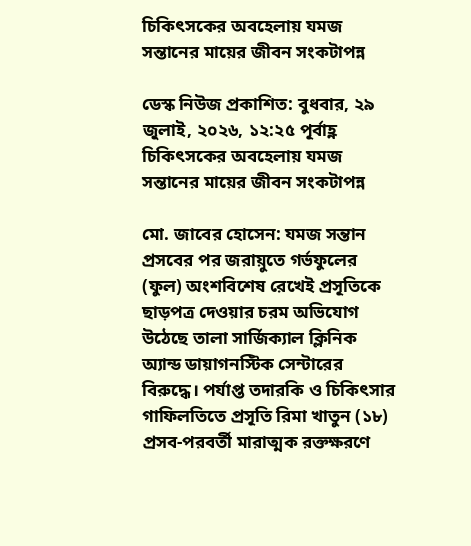চিকিৎসকের অবহেলায় যমজ সন্তানের মায়ের জীবন সংকটাপন্ন

ডেস্ক নিউজ প্রকাশিত: বুধবার, ২৯ জুলাই, ২০২৬, ১২:২৫ পূর্বাহ্ণ
চিকিৎসকের অবহেলায় যমজ সন্তানের মায়ের জীবন সংকটাপন্ন

মো. জাবের হোসেন: যমজ সন্তান প্রসবের পর জরায়ুতে গর্ভফুলের (ফুল) অংশবিশেষ রেখেই প্রসূতিকে ছাড়পত্র দেওয়ার চরম অভিযোগ উঠেছে তালা সার্জিক্যাল ক্লিনিক অ্যান্ড ডায়াগনস্টিক সেন্টারের বিরুদ্ধে। পর্যাপ্ত তদারকি ও চিকিৎসার গাফিলতিতে প্রসূতি রিমা খাতুন (১৮) প্রসব-পরবর্তী মারাত্মক রক্তক্ষরণে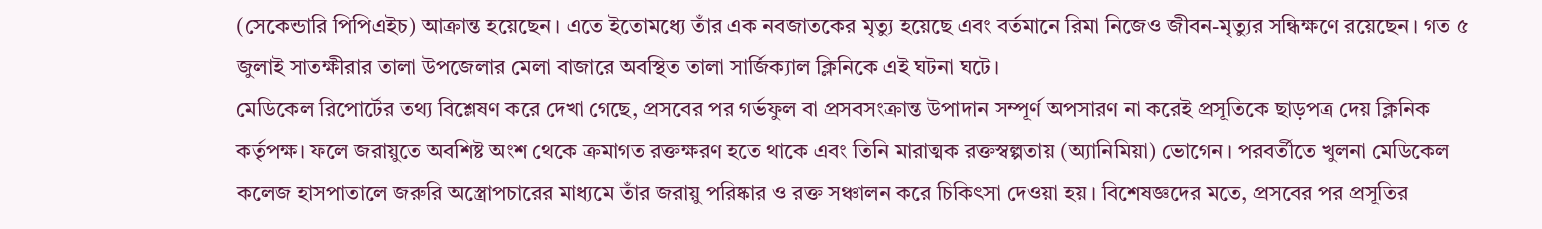(সেকেন্ডারি পিপিএইচ) আক্রান্ত হয়েছেন। এতে ইতোমধ্যে তাঁর এক নবজাতকের মৃত্যু হয়েছে এবং বর্তমানে রিমা নিজেও জীবন-মৃত্যুর সন্ধিক্ষণে রয়েছেন। গত ৫ জুলাই সাতক্ষীরার তালা উপজেলার মেলা বাজারে অবস্থিত তালা সার্জিক্যাল ক্লিনিকে এই ঘটনা ঘটে।
মেডিকেল রিপোর্টের তথ্য বিশ্লেষণ করে দেখা গেছে, প্রসবের পর গর্ভফুল বা প্রসবসংক্রান্ত উপাদান সম্পূর্ণ অপসারণ না করেই প্রসূতিকে ছাড়পত্র দেয় ক্লিনিক কর্তৃপক্ষ। ফলে জরায়ুতে অবশিষ্ট অংশ থেকে ক্রমাগত রক্তক্ষরণ হতে থাকে এবং তিনি মারাত্মক রক্তস্বল্পতায় (অ্যানিমিয়া) ভোগেন। পরবর্তীতে খুলনা মেডিকেল কলেজ হাসপাতালে জরুরি অস্ত্রোপচারের মাধ্যমে তাঁর জরায়ু পরিষ্কার ও রক্ত সঞ্চালন করে চিকিৎসা দেওয়া হয়। বিশেষজ্ঞদের মতে, প্রসবের পর প্রসূতির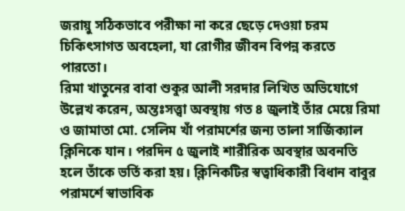জরায়ু সঠিকভাবে পরীক্ষা না করে ছেড়ে দেওয়া চরম চিকিৎসাগত অবহেলা, যা রোগীর জীবন বিপন্ন করতে পারতো।
রিমা খাতুনের বাবা শুকুর আলী সরদার লিখিত অভিযোগে উল্লেখ করেন, অন্তঃসত্ত্বা অবস্থায় গত ৪ জুলাই তাঁর মেয়ে রিমা ও জামাতা মো. সেলিম খাঁ পরামর্শের জন্য তালা সার্জিক্যাল ক্লিনিকে যান। পরদিন ৫ জুলাই শারীরিক অবস্থার অবনতি হলে তাঁকে ভর্তি করা হয়। ক্লিনিকটির স্বত্বাধিকারী বিধান বাবুর পরামর্শে স্বাভাবিক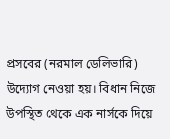প্রসবের (নরমাল ডেলিভারি) উদ্যোগ নেওয়া হয়। বিধান নিজে উপস্থিত থেকে এক নার্সকে দিয়ে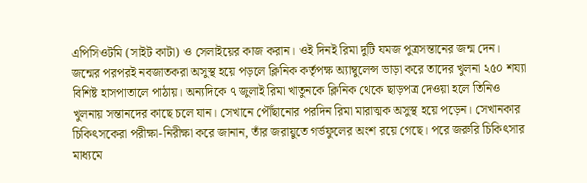এপিসিওটমি (সাইট কাটা) ও সেলাইয়ের কাজ করান। ওই দিনই রিমা দুটি যমজ পুত্রসন্তানের জন্ম দেন।
জন্মের পরপরই নবজাতকরা অসুস্থ হয়ে পড়লে ক্লিনিক কর্তৃপক্ষ অ্যাম্বুলেন্স ভাড়া করে তাদের খুলনা ২৫০ শয্যা বিশিষ্ট হাসপাতালে পাঠায়। অন্যদিকে ৭ জুলাই রিমা খাতুনকে ক্লিনিক থেকে ছাড়পত্র দেওয়া হলে তিনিও খুলনায় সন্তানদের কাছে চলে যান। সেখানে পৌঁছানোর পরদিন রিমা মারাত্মক অসুস্থ হয়ে পড়েন। সেখানকার চিকিৎসকেরা পরীক্ষা-নিরীক্ষা করে জানান, তাঁর জরায়ুতে গর্ভফুলের অংশ রয়ে গেছে। পরে জরুরি চিকিৎসার মাধ্যমে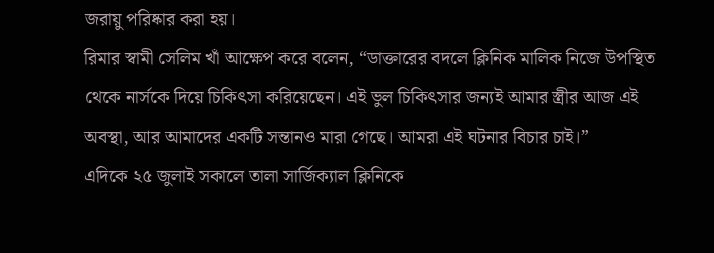জরায়ু পরিষ্কার করা হয়।
রিমার স্বামী সেলিম খাঁ আক্ষেপ করে বলেন, “ডাক্তারের বদলে ক্লিনিক মালিক নিজে উপস্থিত থেকে নার্সকে দিয়ে চিকিৎসা করিয়েছেন। এই ভুল চিকিৎসার জন্যই আমার স্ত্রীর আজ এই অবস্থা, আর আমাদের একটি সন্তানও মারা গেছে। আমরা এই ঘটনার বিচার চাই।”
এদিকে ২৫ জুলাই সকালে তালা সার্জিক্যাল ক্লিনিকে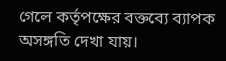গেলে কর্তৃপক্ষের বক্তব্যে ব্যাপক অসঙ্গতি দেখা যায়।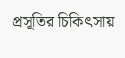প্রসূতির চিকিৎসায়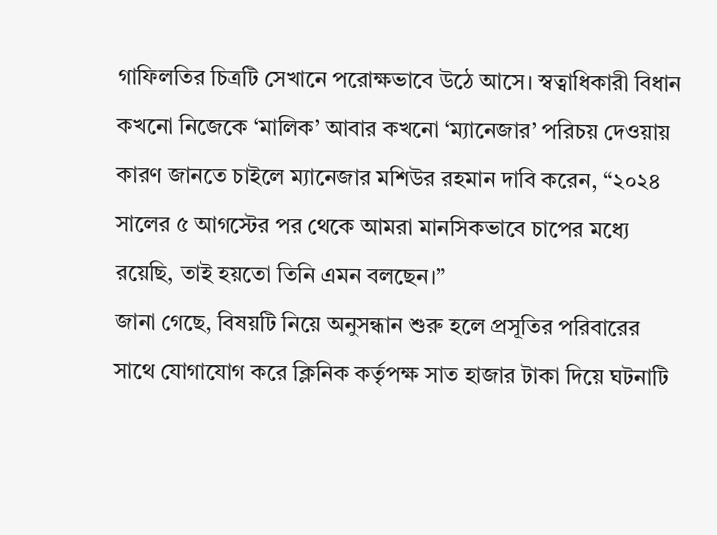গাফিলতির চিত্রটি সেখানে পরোক্ষভাবে উঠে আসে। স্বত্বাধিকারী বিধান কখনো নিজেকে ‘মালিক’ আবার কখনো ‘ম্যানেজার’ পরিচয় দেওয়ায় কারণ জানতে চাইলে ম্যানেজার মশিউর রহমান দাবি করেন, “২০২৪ সালের ৫ আগস্টের পর থেকে আমরা মানসিকভাবে চাপের মধ্যে রয়েছি, তাই হয়তো তিনি এমন বলছেন।”
জানা গেছে, বিষয়টি নিয়ে অনুসন্ধান শুরু হলে প্রসূতির পরিবারের সাথে যোগাযোগ করে ক্লিনিক কর্তৃপক্ষ সাত হাজার টাকা দিয়ে ঘটনাটি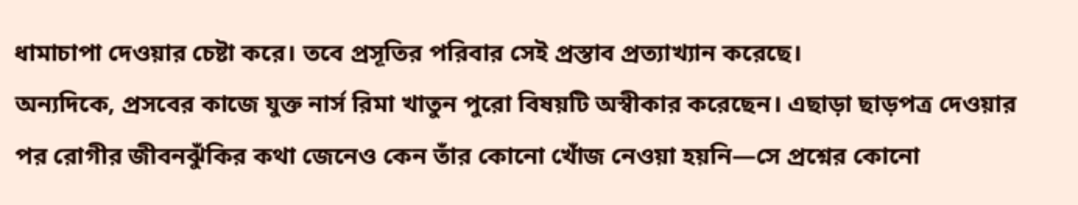ধামাচাপা দেওয়ার চেষ্টা করে। তবে প্রসূতির পরিবার সেই প্রস্তাব প্রত্যাখ্যান করেছে।
অন্যদিকে, প্রসবের কাজে যুক্ত নার্স রিমা খাতুন পুরো বিষয়টি অস্বীকার করেছেন। এছাড়া ছাড়পত্র দেওয়ার পর রোগীর জীবনঝুঁকির কথা জেনেও কেন তাঁর কোনো খোঁজ নেওয়া হয়নি—সে প্রশ্নের কোনো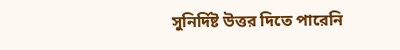সুনির্দিষ্ট উত্তর দিতে পারেনি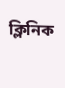ক্লিনিক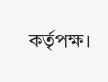কর্তৃপক্ষ।